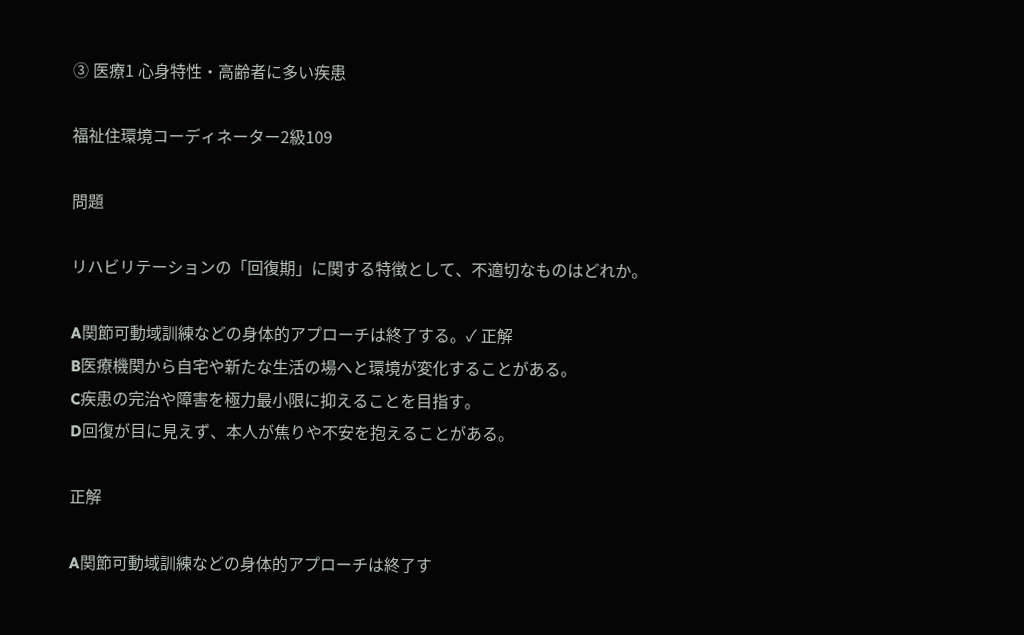③ 医療1 心身特性・高齢者に多い疾患

福祉住環境コーディネーター2級109

問題

リハビリテーションの「回復期」に関する特徴として、不適切なものはどれか。

A関節可動域訓練などの身体的アプローチは終了する。✓ 正解
B医療機関から自宅や新たな生活の場へと環境が変化することがある。
C疾患の完治や障害を極力最小限に抑えることを目指す。
D回復が目に見えず、本人が焦りや不安を抱えることがある。

正解

A関節可動域訓練などの身体的アプローチは終了す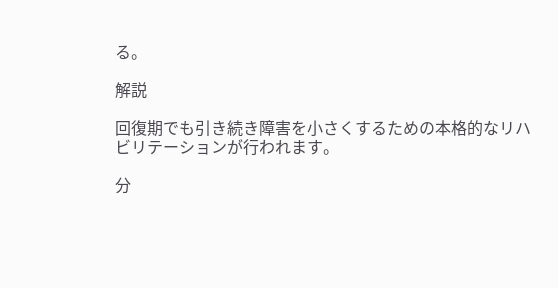る。

解説

回復期でも引き続き障害を小さくするための本格的なリハビリテーションが行われます。

分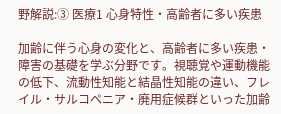野解説:③ 医療1 心身特性・高齢者に多い疾患

加齢に伴う心身の変化と、高齢者に多い疾患・障害の基礎を学ぶ分野です。視聴覚や運動機能の低下、流動性知能と結晶性知能の違い、フレイル・サルコペニア・廃用症候群といった加齢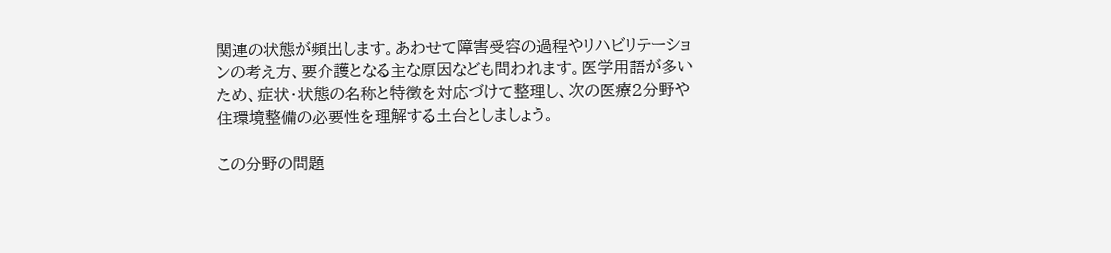関連の状態が頻出します。あわせて障害受容の過程やリハビリテーションの考え方、要介護となる主な原因なども問われます。医学用語が多いため、症状・状態の名称と特徴を対応づけて整理し、次の医療2分野や住環境整備の必要性を理解する土台としましょう。

この分野の問題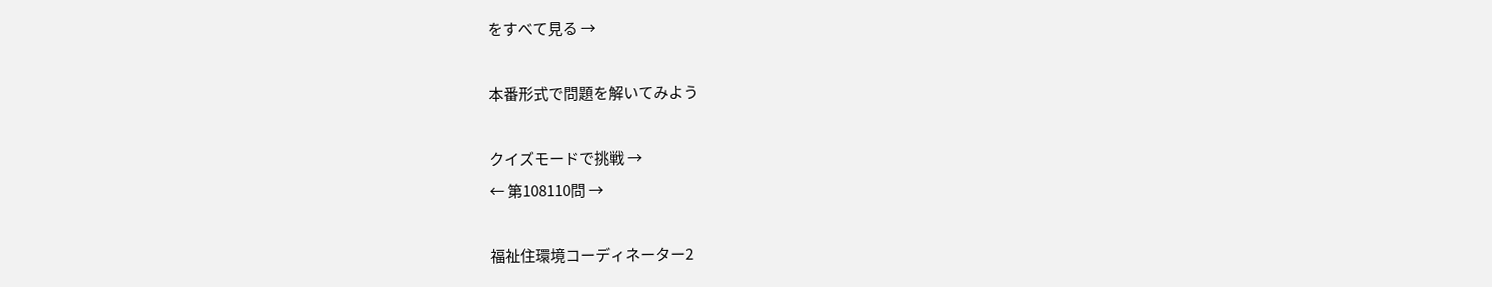をすべて見る →

本番形式で問題を解いてみよう

クイズモードで挑戦 →
← 第108110問 →

福祉住環境コーディネーター2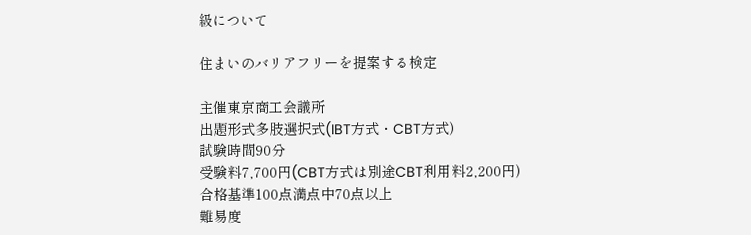級について

住まいのバリアフリーを提案する検定

主催東京商工会議所
出題形式多肢選択式(IBT方式・CBT方式)
試験時間90分
受験料7,700円(CBT方式は別途CBT利用料2,200円)
合格基準100点満点中70点以上
難易度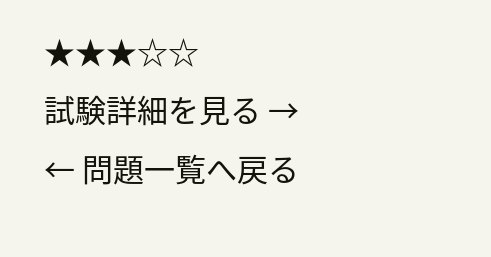★★★☆☆
試験詳細を見る →
← 問題一覧へ戻る